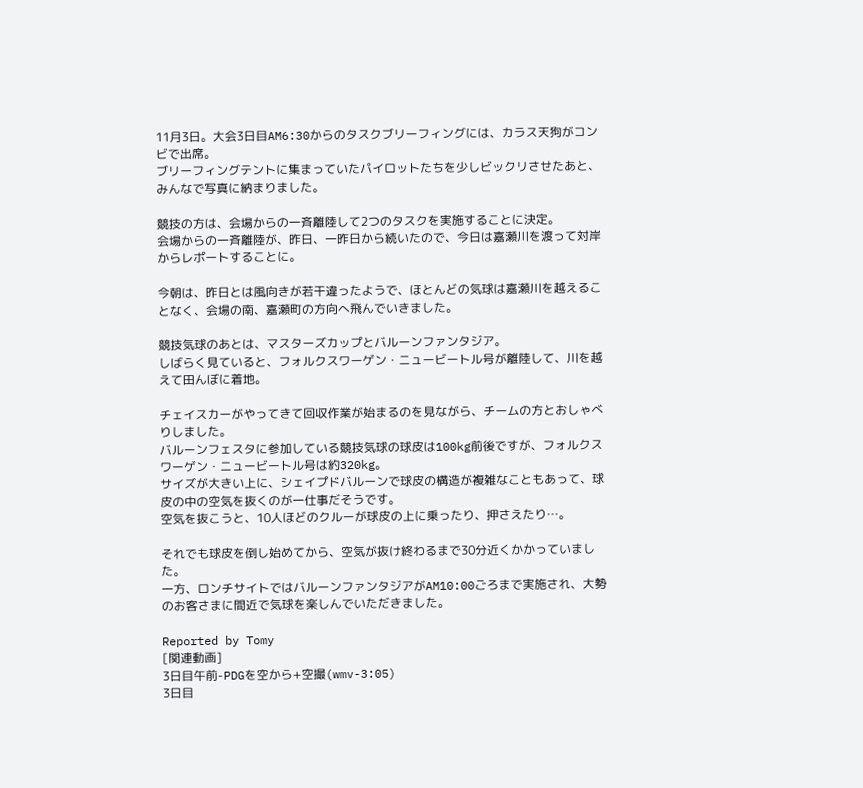11月3日。大会3日目AM6:30からのタスクブリーフィングには、カラス天狗がコンビで出席。
ブリーフィングテントに集まっていたパイロットたちを少しビックリさせたあと、みんなで写真に納まりました。

競技の方は、会場からの一斉離陸して2つのタスクを実施することに決定。
会場からの一斉離陸が、昨日、一昨日から続いたので、今日は嘉瀬川を渡って対岸からレポートすることに。

今朝は、昨日とは風向きが若干違ったようで、ほとんどの気球は嘉瀬川を越えることなく、会場の南、嘉瀬町の方向へ飛んでいきました。

競技気球のあとは、マスターズカップとバルーンファンタジア。
しばらく見ていると、フォルクスワーゲン・ニュービートル号が離陸して、川を越えて田んぼに着地。

チェイスカーがやってきて回収作業が始まるのを見ながら、チームの方とおしゃべりしました。
バルーンフェスタに参加している競技気球の球皮は100kg前後ですが、フォルクスワーゲン・ニュービートル号は約320kg。
サイズが大きい上に、シェイプドバルーンで球皮の構造が複雑なこともあって、球皮の中の空気を抜くのが一仕事だそうです。
空気を抜こうと、10人ほどのクルーが球皮の上に乗ったり、押さえたり…。

それでも球皮を倒し始めてから、空気が抜け終わるまで30分近くかかっていました。
一方、ロンチサイトではバルーンファンタジアがAM10:00ごろまで実施され、大勢のお客さまに間近で気球を楽しんでいただきました。

Reported by Tomy
[関連動画]
3日目午前-PDGを空から+空撮(wmv-3:05)
3日目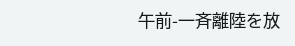午前-一斉離陸を放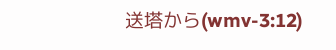送塔から(wmv-3:12)